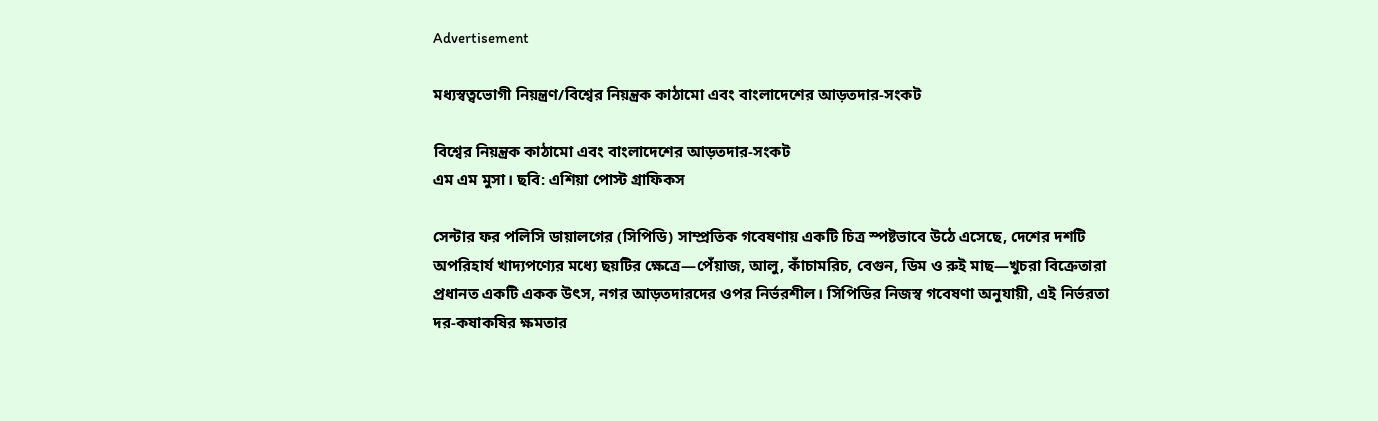Advertisement

মধ্যস্বত্বভোগী নিয়ন্ত্রণ/বিশ্বের নিয়ন্ত্রক কাঠামো এবং বাংলাদেশের আড়তদার-সংকট

বিশ্বের নিয়ন্ত্রক কাঠামো এবং বাংলাদেশের আড়তদার-সংকট
এম এম মুসা। ছবি: এশিয়া পোস্ট গ্রাফিকস

সেন্টার ফর পলিসি ডায়ালগের (সিপিডি) সাম্প্রতিক গবেষণায় একটি চিত্র স্পষ্টভাবে উঠে এসেছে, দেশের দশটি অপরিহার্য খাদ্যপণ্যের মধ্যে ছয়টির ক্ষেত্রে—পেঁয়াজ, আলু, কাঁচামরিচ, বেগুন, ডিম ও রুই মাছ—খুচরা বিক্রেতারা প্রধানত একটি একক উৎস, নগর আড়তদারদের ওপর নির্ভরশীল। সিপিডির নিজস্ব গবেষণা অনুযায়ী, এই নির্ভরতা দর-কষাকষির ক্ষমতার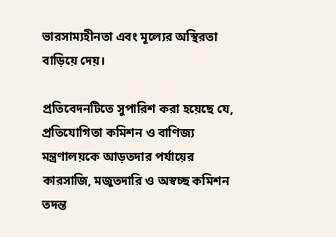ভারসাম্যহীনতা এবং মূল্যের অস্থিরতা বাড়িয়ে দেয়।

প্রতিবেদনটিতে সুপারিশ করা হয়েছে যে, প্রতিযোগিতা কমিশন ও বাণিজ্য মন্ত্রণালয়কে আড়তদার পর্যায়ের কারসাজি, মজুতদারি ও অস্বচ্ছ কমিশন তদন্ত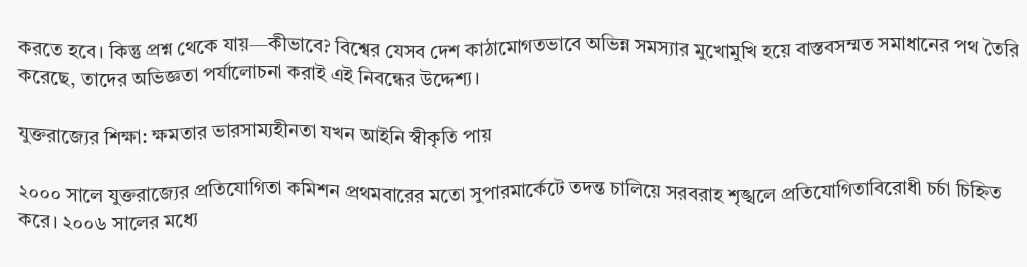করতে হবে। কিন্তু প্রশ্ন থেকে যায়—কীভাবে? বিশ্বের যেসব দেশ কাঠামোগতভাবে অভিন্ন সমস্যার মুখোমুখি হয়ে বাস্তবসম্মত সমাধানের পথ তৈরি করেছে, তাদের অভিজ্ঞতা পর্যালোচনা করাই এই নিবন্ধের উদ্দেশ্য।

যুক্তরাজ্যের শিক্ষা: ক্ষমতার ভারসাম্যহীনতা যখন আইনি স্বীকৃতি পায়

২০০০ সালে যুক্তরাজ্যের প্রতিযোগিতা কমিশন প্রথমবারের মতো সুপারমার্কেটে তদন্ত চালিয়ে সরবরাহ শৃঙ্খলে প্রতিযোগিতাবিরোধী চর্চা চিহ্নিত করে। ২০০৬ সালের মধ্যে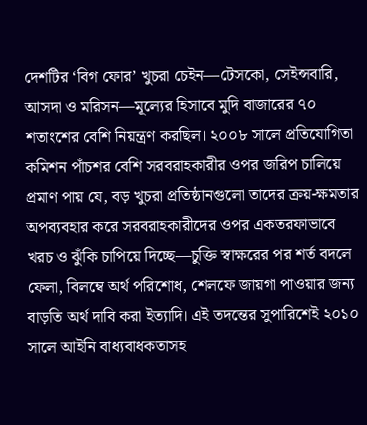দেশটির ‘বিগ ফোর’ খুচরা চেইন—টেসকো, সেইন্সবারি, আসদা ও মরিসন—মূল্যের হিসাবে মুদি বাজারের ৭০ শতাংশের বেশি নিয়ন্ত্রণ করছিল। ২০০৮ সালে প্রতিযোগিতা কমিশন পাঁচশর বেশি সরবরাহকারীর ওপর জরিপ চালিয়ে প্রমাণ পায় যে, বড় খুচরা প্রতিষ্ঠানগুলো তাদের ক্রয়-ক্ষমতার অপব্যবহার করে সরবরাহকারীদের ওপর একতরফাভাবে খরচ ও ঝুঁকি চাপিয়ে দিচ্ছে—চুক্তি স্বাক্ষরের পর শর্ত বদলে ফেলা, বিলম্বে অর্থ পরিশোধ, শেলফে জায়গা পাওয়ার জন্য বাড়তি অর্থ দাবি করা ইত্যাদি। এই তদন্তের সুপারিশেই ২০১০ সালে আইনি বাধ্যবাধকতাসহ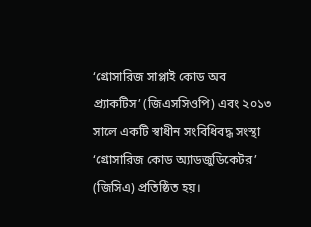‘গ্রোসারিজ সাপ্লাই কোড অব প্র্যাকটিস’ (জিএসসিওপি) এবং ২০১৩ সালে একটি স্বাধীন সংবিধিবদ্ধ সংস্থা ‘গ্রোসারিজ কোড অ্যাডজুডিকেটর’ (জিসিএ) প্রতিষ্ঠিত হয়।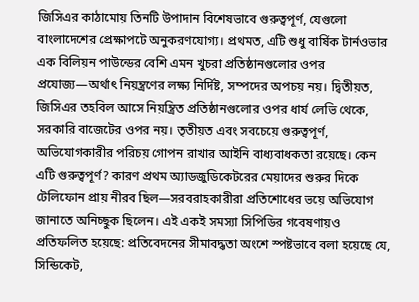জিসিএর কাঠামোয় তিনটি উপাদান বিশেষভাবে গুরুত্বপূর্ণ, যেগুলো বাংলাদেশের প্রেক্ষাপটে অনুকরণযোগ্য। প্রথমত, এটি শুধু বার্ষিক টার্নওভার এক বিলিয়ন পাউন্ডের বেশি এমন খুচরা প্রতিষ্ঠানগুলোর ওপর প্রযোজ্য—অর্থাৎ নিয়ন্ত্রণের লক্ষ্য নির্দিষ্ট, সম্পদের অপচয় নয়। দ্বিতীয়ত, জিসিএর তহবিল আসে নিয়ন্ত্রিত প্রতিষ্ঠানগুলোর ওপর ধার্য লেভি থেকে, সরকারি বাজেটের ওপর নয়। তৃতীয়ত এবং সবচেয়ে গুরুত্বপূর্ণ, অভিযোগকারীর পরিচয় গোপন রাখার আইনি বাধ্যবাধকতা রয়েছে। কেন এটি গুরুত্বপূর্ণ? কারণ প্রথম অ্যাডজুডিকেটরের মেয়াদের শুরুর দিকে টেলিফোন প্রায় নীরব ছিল—সরবরাহকারীরা প্রতিশোধের ভয়ে অভিযোগ জানাতে অনিচ্ছুক ছিলেন। এই একই সমস্যা সিপিডির গবেষণায়ও প্রতিফলিত হয়েছে: প্রতিবেদনের সীমাবদ্ধতা অংশে স্পষ্টভাবে বলা হয়েছে যে, সিন্ডিকেট,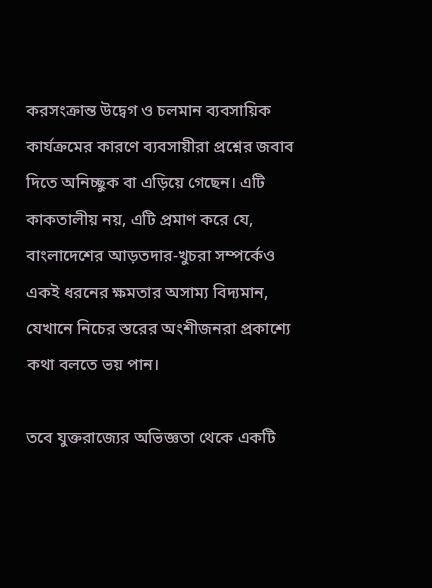করসংক্রান্ত উদ্বেগ ও চলমান ব্যবসায়িক কার্যক্রমের কারণে ব্যবসায়ীরা প্রশ্নের জবাব দিতে অনিচ্ছুক বা এড়িয়ে গেছেন। এটি কাকতালীয় নয়, এটি প্রমাণ করে যে, বাংলাদেশের আড়তদার-খুচরা সম্পর্কেও একই ধরনের ক্ষমতার অসাম্য বিদ্যমান, যেখানে নিচের স্তরের অংশীজনরা প্রকাশ্যে কথা বলতে ভয় পান।

তবে যুক্তরাজ্যের অভিজ্ঞতা থেকে একটি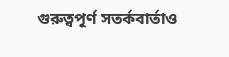গুরুত্বপূর্ণ সতর্কবার্তাও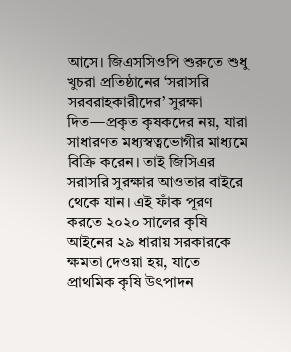আসে। জিএসসিওপি শুরুতে শুধু খুচরা প্রতিষ্ঠানের ‘সরাসরি সরবরাহকারীদের’ সুরক্ষা দিত—প্রকৃত কৃষকদের নয়, যারা সাধারণত মধ্যস্বত্বভোগীর মাধ্যমে বিক্রি করেন। তাই জিসিএর সরাসরি সুরক্ষার আওতার বাইরে থেকে যান। এই ফাঁক পূরণ করতে ২০২০ সালের কৃষি আইনের ২৯ ধারায় সরকারকে ক্ষমতা দেওয়া হয়, যাতে প্রাথমিক কৃষি উৎপাদন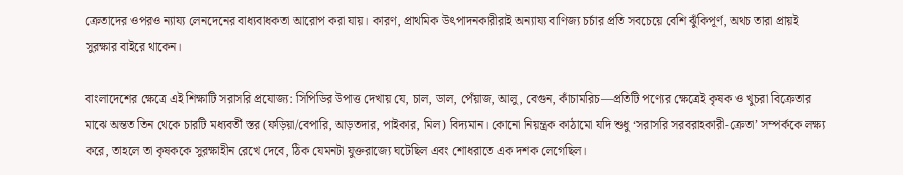ক্রেতাদের ওপরও ন্যায্য লেনদেনের বাধ্যবাধকতা আরোপ করা যায়। কারণ, প্রাথমিক উৎপাদনকারীরাই অন্যায্য বাণিজ্য চর্চার প্রতি সবচেয়ে বেশি ঝুঁকিপূর্ণ, অথচ তারা প্রায়ই সুরক্ষার বাইরে থাকেন।

বাংলাদেশের ক্ষেত্রে এই শিক্ষাটি সরাসরি প্রযোজ্য: সিপিডির উপাত্ত দেখায় যে, চাল, ডাল, পেঁয়াজ, আলু, বেগুন, কাঁচামরিচ—প্রতিটি পণ্যের ক্ষেত্রেই কৃষক ও খুচরা বিক্রেতার মাঝে অন্তত তিন থেকে চারটি মধ্যবর্তী স্তর (ফড়িয়া/বেপারি, আড়তদার, পাইকার, মিল) বিদ্যমান। কোনো নিয়ন্ত্রক কাঠামো যদি শুধু ‘সরাসরি সরবরাহকারী-ক্রেতা’ সম্পর্ককে লক্ষ্য করে, তাহলে তা কৃষককে সুরক্ষাহীন রেখে দেবে, ঠিক যেমনটা যুক্তরাজ্যে ঘটেছিল এবং শোধরাতে এক দশক লেগেছিল।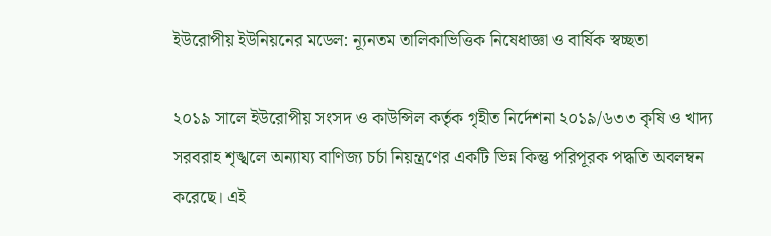ইউরোপীয় ইউনিয়নের মডেল: ন্যূনতম তালিকাভিত্তিক নিষেধাজ্ঞা ও বার্ষিক স্বচ্ছতা

২০১৯ সালে ইউরোপীয় সংসদ ও কাউন্সিল কর্তৃক গৃহীত নির্দেশনা ২০১৯/৬৩৩ কৃষি ও খাদ্য সরবরাহ শৃঙ্খলে অন্যায্য বাণিজ্য চর্চা নিয়ন্ত্রণের একটি ভিন্ন কিন্তু পরিপূরক পদ্ধতি অবলম্বন করেছে। এই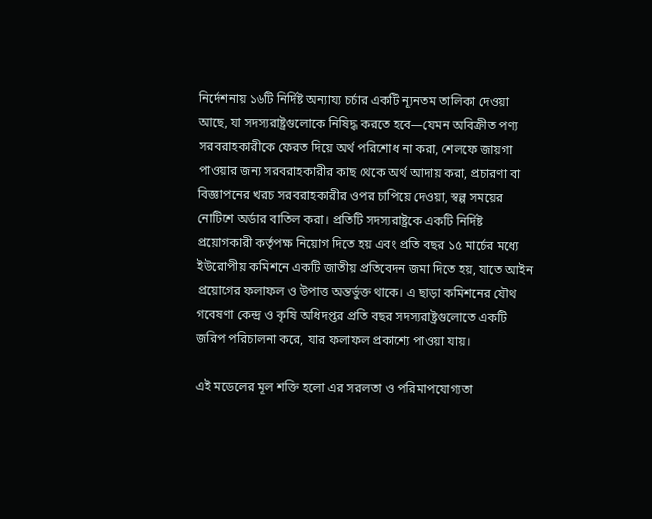নির্দেশনায় ১৬টি নির্দিষ্ট অন্যায্য চর্চার একটি ন্যূনতম তালিকা দেওয়া আছে, যা সদস্যরাষ্ট্রগুলোকে নিষিদ্ধ করতে হবে—যেমন অবিক্রীত পণ্য সরবরাহকারীকে ফেরত দিয়ে অর্থ পরিশোধ না করা, শেলফে জায়গা পাওয়ার জন্য সরবরাহকারীর কাছ থেকে অর্থ আদায় করা, প্রচারণা বা বিজ্ঞাপনের খরচ সরবরাহকারীর ওপর চাপিয়ে দেওয়া, স্বল্প সময়ের নোটিশে অর্ডার বাতিল করা। প্রতিটি সদস্যরাষ্ট্রকে একটি নির্দিষ্ট প্রয়োগকারী কর্তৃপক্ষ নিয়োগ দিতে হয় এবং প্রতি বছর ১৫ মার্চের মধ্যে ইউরোপীয় কমিশনে একটি জাতীয় প্রতিবেদন জমা দিতে হয়, যাতে আইন প্রয়োগের ফলাফল ও উপাত্ত অন্তর্ভুক্ত থাকে। এ ছাড়া কমিশনের যৌথ গবেষণা কেন্দ্র ও কৃষি অধিদপ্তর প্রতি বছর সদস্যরাষ্ট্রগুলোতে একটি জরিপ পরিচালনা করে, যার ফলাফল প্রকাশ্যে পাওয়া যায়।

এই মডেলের মূল শক্তি হলো এর সরলতা ও পরিমাপযোগ্যতা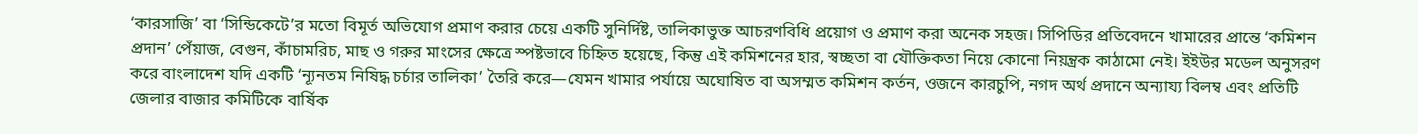‘কারসাজি’ বা ‘সিন্ডিকেটে’র মতো বিমূর্ত অভিযোগ প্রমাণ করার চেয়ে একটি সুনির্দিষ্ট, তালিকাভুক্ত আচরণবিধি প্রয়োগ ও প্রমাণ করা অনেক সহজ। সিপিডির প্রতিবেদনে খামারের প্রান্তে ‘কমিশন প্রদান’ পেঁয়াজ, বেগুন, কাঁচামরিচ, মাছ ও গরুর মাংসের ক্ষেত্রে স্পষ্টভাবে চিহ্নিত হয়েছে, কিন্তু এই কমিশনের হার, স্বচ্ছতা বা যৌক্তিকতা নিয়ে কোনো নিয়ন্ত্রক কাঠামো নেই। ইইউর মডেল অনুসরণ করে বাংলাদেশ যদি একটি ‘ন্যূনতম নিষিদ্ধ চর্চার তালিকা’ তৈরি করে—যেমন খামার পর্যায়ে অঘোষিত বা অসম্মত কমিশন কর্তন, ওজনে কারচুপি, নগদ অর্থ প্রদানে অন্যায্য বিলম্ব এবং প্রতিটি জেলার বাজার কমিটিকে বার্ষিক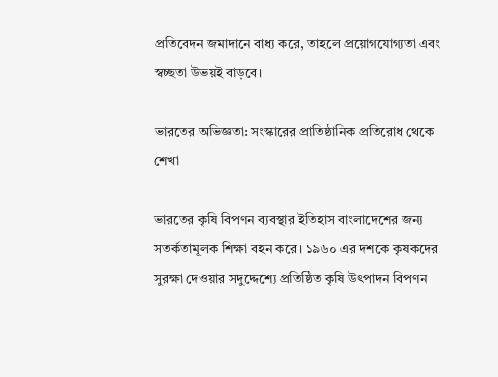প্রতিবেদন জমাদানে বাধ্য করে, তাহলে প্রয়োগযোগ্যতা এবং স্বচ্ছতা উভয়ই বাড়বে।

ভারতের অভিজ্ঞতা: সংস্কারের প্রাতিষ্ঠানিক প্রতিরোধ থেকে শেখা

ভারতের কৃষি বিপণন ব্যবস্থার ইতিহাস বাংলাদেশের জন্য সতর্কতামূলক শিক্ষা বহন করে। ১৯৬০ এর দশকে কৃষকদের সুরক্ষা দেওয়ার সদুদ্দেশ্যে প্রতিষ্ঠিত কৃষি উৎপাদন বিপণন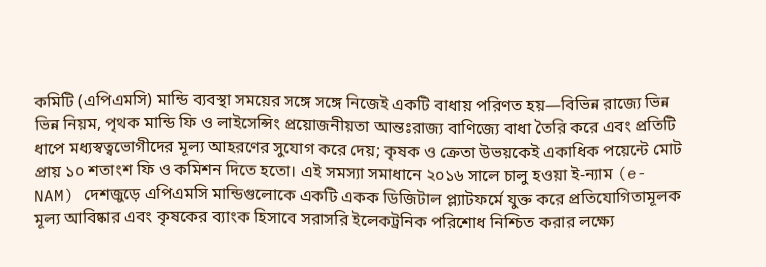কমিটি (এপিএমসি) মান্ডি ব্যবস্থা সময়ের সঙ্গে সঙ্গে নিজেই একটি বাধায় পরিণত হয়—বিভিন্ন রাজ্যে ভিন্ন ভিন্ন নিয়ম, পৃথক মান্ডি ফি ও লাইসেন্সিং প্রয়োজনীয়তা আন্তঃরাজ্য বাণিজ্যে বাধা তৈরি করে এবং প্রতিটি ধাপে মধ্যস্বত্বভোগীদের মূল্য আহরণের সুযোগ করে দেয়; কৃষক ও ক্রেতা উভয়কেই একাধিক পয়েন্টে মোট প্রায় ১০ শতাংশ ফি ও কমিশন দিতে হতো। এই সমস্যা সমাধানে ২০১৬ সালে চালু হওয়া ই-ন্যাম (e-NAM) দেশজুড়ে এপিএমসি মান্ডিগুলোকে একটি একক ডিজিটাল প্ল্যাটফর্মে যুক্ত করে প্রতিযোগিতামূলক মূল্য আবিষ্কার এবং কৃষকের ব্যাংক হিসাবে সরাসরি ইলেকট্রনিক পরিশোধ নিশ্চিত করার লক্ষ্যে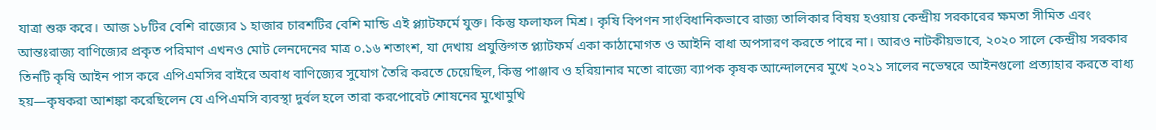যাত্রা শুরু করে। আজ ১৮টির বেশি রাজ্যের ১ হাজার চারশটির বেশি মান্ডি এই প্ল্যাটফর্মে যুক্ত। কিন্তু ফলাফল মিশ্র। কৃষি বিপণন সাংবিধানিকভাবে রাজ্য তালিকার বিষয় হওয়ায় কেন্দ্রীয় সরকারের ক্ষমতা সীমিত এবং আন্তঃরাজ্য বাণিজ্যের প্রকৃত পরিমাণ এখনও মোট লেনদেনের মাত্র ০.১৬ শতাংশ, যা দেখায় প্রযুক্তিগত প্ল্যাটফর্ম একা কাঠামোগত ও আইনি বাধা অপসারণ করতে পারে না। আরও নাটকীয়ভাবে, ২০২০ সালে কেন্দ্রীয় সরকার তিনটি কৃষি আইন পাস করে এপিএমসির বাইরে অবাধ বাণিজ্যের সুযোগ তৈরি করতে চেয়েছিল, কিন্তু পাঞ্জাব ও হরিয়ানার মতো রাজ্যে ব্যাপক কৃষক আন্দোলনের মুখে ২০২১ সালের নভেম্বরে আইনগুলো প্রত্যাহার করতে বাধ্য হয়—কৃষকরা আশঙ্কা করেছিলেন যে এপিএমসি ব্যবস্থা দুর্বল হলে তারা করপোরেট শোষনের মুখোমুখি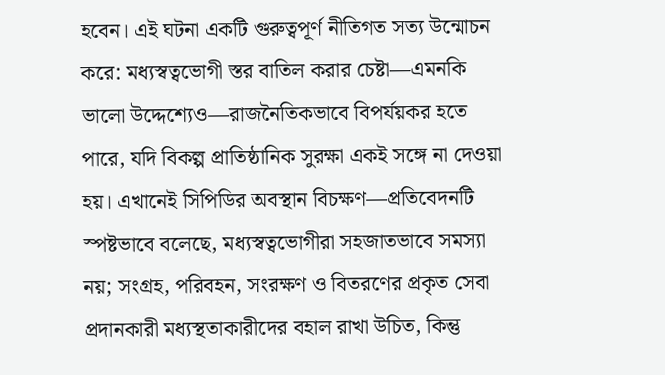হবেন। এই ঘটনা একটি গুরুত্বপূর্ণ নীতিগত সত্য উন্মোচন করে: মধ্যস্বত্বভোগী স্তর বাতিল করার চেষ্টা—এমনকি ভালো উদ্দেশ্যেও—রাজনৈতিকভাবে বিপর্যয়কর হতে পারে, যদি বিকল্প প্রাতিষ্ঠানিক সুরক্ষা একই সঙ্গে না দেওয়া হয়। এখানেই সিপিডির অবস্থান বিচক্ষণ—প্রতিবেদনটি স্পষ্টভাবে বলেছে, মধ্যস্বত্বভোগীরা সহজাতভাবে সমস্যা নয়; সংগ্রহ, পরিবহন, সংরক্ষণ ও বিতরণের প্রকৃত সেবা প্রদানকারী মধ্যস্থতাকারীদের বহাল রাখা উচিত, কিন্তু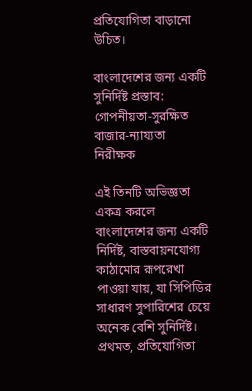প্রতিযোগিতা বাড়ানো উচিত।

বাংলাদেশের জন্য একটি সুনির্দিষ্ট প্রস্তাব: গোপনীয়তা-সুরক্ষিত বাজার-ন্যায্যতা নিরীক্ষক

এই তিনটি অভিজ্ঞতা একত্র করলে বাংলাদেশের জন্য একটি নির্দিষ্ট, বাস্তবায়নযোগ্য কাঠামোর রূপরেখা পাওয়া যায়, যা সিপিডির সাধারণ সুপারিশের চেয়ে অনেক বেশি সুনির্দিষ্ট। প্রথমত, প্রতিযোগিতা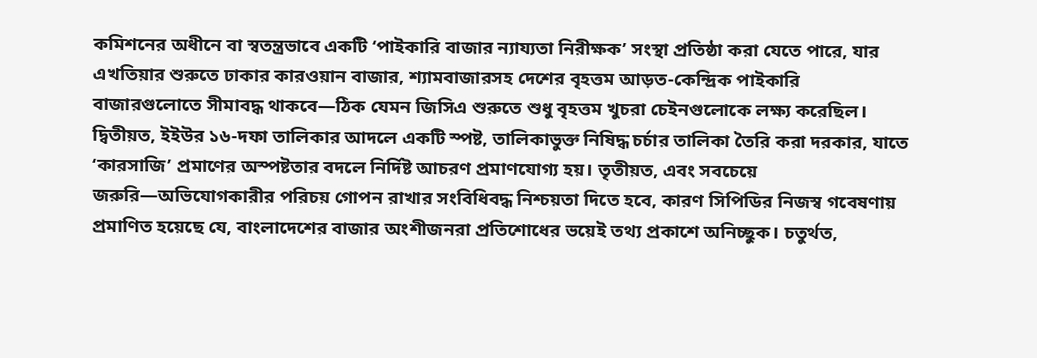কমিশনের অধীনে বা স্বতন্ত্রভাবে একটি ‘পাইকারি বাজার ন্যায্যতা নিরীক্ষক’ সংস্থা প্রতিষ্ঠা করা যেতে পারে, যার এখতিয়ার শুরুতে ঢাকার কারওয়ান বাজার, শ্যামবাজারসহ দেশের বৃহত্তম আড়ত-কেন্দ্রিক পাইকারি বাজারগুলোতে সীমাবদ্ধ থাকবে—ঠিক যেমন জিসিএ শুরুতে শুধু বৃহত্তম খুচরা চেইনগুলোকে লক্ষ্য করেছিল। দ্বিতীয়ত, ইইউর ১৬-দফা তালিকার আদলে একটি স্পষ্ট, তালিকাভুক্ত নিষিদ্ধ চর্চার তালিকা তৈরি করা দরকার, যাতে ‘কারসাজি’ প্রমাণের অস্পষ্টতার বদলে নির্দিষ্ট আচরণ প্রমাণযোগ্য হয়। তৃতীয়ত, এবং সবচেয়ে জরুরি—অভিযোগকারীর পরিচয় গোপন রাখার সংবিধিবদ্ধ নিশ্চয়তা দিতে হবে, কারণ সিপিডির নিজস্ব গবেষণায় প্রমাণিত হয়েছে যে, বাংলাদেশের বাজার অংশীজনরা প্রতিশোধের ভয়েই তথ্য প্রকাশে অনিচ্ছুক। চতুর্থত,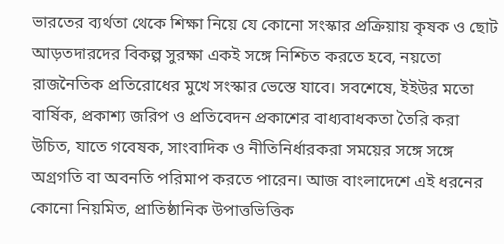ভারতের ব্যর্থতা থেকে শিক্ষা নিয়ে যে কোনো সংস্কার প্রক্রিয়ায় কৃষক ও ছোট আড়তদারদের বিকল্প সুরক্ষা একই সঙ্গে নিশ্চিত করতে হবে, নয়তো রাজনৈতিক প্রতিরোধের মুখে সংস্কার ভেস্তে যাবে। সবশেষে, ইইউর মতো বার্ষিক, প্রকাশ্য জরিপ ও প্রতিবেদন প্রকাশের বাধ্যবাধকতা তৈরি করা উচিত, যাতে গবেষক, সাংবাদিক ও নীতিনির্ধারকরা সময়ের সঙ্গে সঙ্গে অগ্রগতি বা অবনতি পরিমাপ করতে পারেন। আজ বাংলাদেশে এই ধরনের কোনো নিয়মিত, প্রাতিষ্ঠানিক উপাত্তভিত্তিক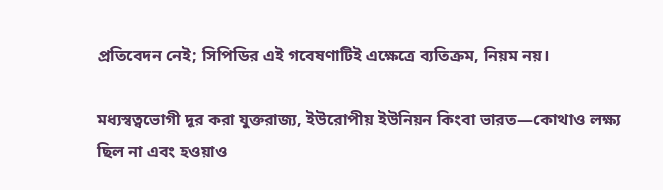প্রতিবেদন নেই; সিপিডির এই গবেষণাটিই এক্ষেত্রে ব্যতিক্রম, নিয়ম নয়।

মধ্যস্বত্বভোগী দূর করা যুক্তরাজ্য, ইউরোপীয় ইউনিয়ন কিংবা ভারত—কোথাও লক্ষ্য ছিল না এবং হওয়াও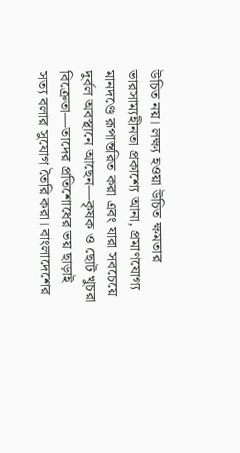উচিত নয়। লক্ষ্য হওয়া উচিত ক্ষমতার ভারসাম্যহীনতা প্রকাশ্যে আনা, প্রমাণযোগ্য মানদণ্ডে রূপান্তরিত করা এবং যারা সবচেয়ে দুর্বল অবস্থানে আছেন—কৃষক ও ছোট খুচরা বিক্রেতা—তাদের প্রতিশোধের ভয় ছাড়াই সত্য বলার সুযোগ তৈরি করা। বাংলাদেশের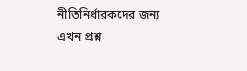নীতিনির্ধারকদের জন্য এখন প্রশ্ন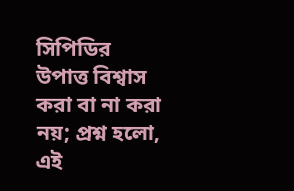সিপিডির উপাত্ত বিশ্বাস করা বা না করা নয়; প্রশ্ন হলো, এই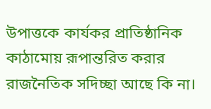উপাত্তকে কার্যকর প্রাতিষ্ঠানিক কাঠামোয় রূপান্তরিত করার রাজনৈতিক সদিচ্ছা আছে কি না।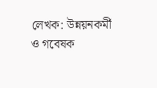লেখক: উন্নয়নকর্মী ও গবেষক